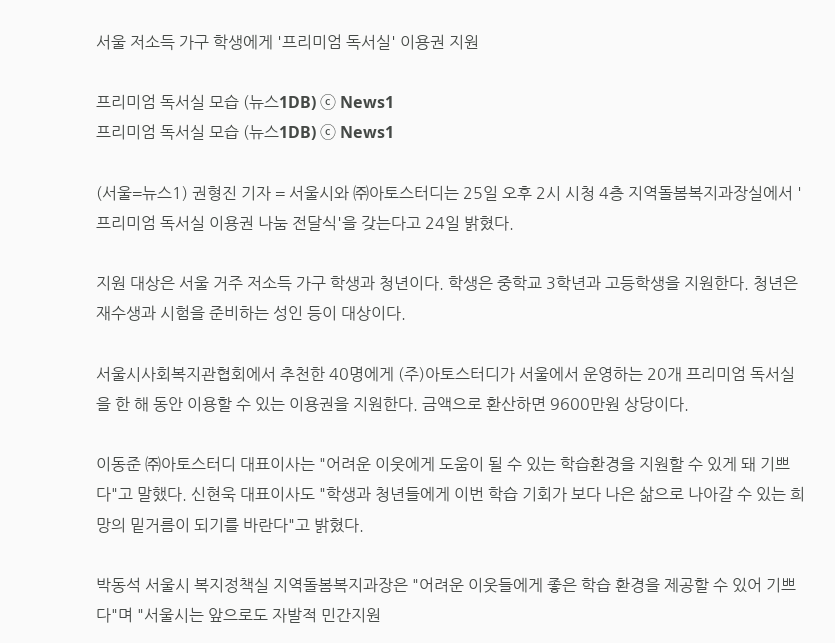서울 저소득 가구 학생에게 '프리미엄 독서실' 이용권 지원

프리미엄 독서실 모습 (뉴스1DB) ⓒ News1
프리미엄 독서실 모습 (뉴스1DB) ⓒ News1

(서울=뉴스1) 권형진 기자 = 서울시와 ㈜아토스터디는 25일 오후 2시 시청 4층 지역돌봄복지과장실에서 '프리미엄 독서실 이용권 나눔 전달식'을 갖는다고 24일 밝혔다.

지원 대상은 서울 거주 저소득 가구 학생과 청년이다. 학생은 중학교 3학년과 고등학생을 지원한다. 청년은 재수생과 시험을 준비하는 성인 등이 대상이다.

서울시사회복지관협회에서 추천한 40명에게 (주)아토스터디가 서울에서 운영하는 20개 프리미엄 독서실을 한 해 동안 이용할 수 있는 이용권을 지원한다. 금액으로 환산하면 9600만원 상당이다.

이동준 ㈜아토스터디 대표이사는 "어려운 이웃에게 도움이 될 수 있는 학습환경을 지원할 수 있게 돼 기쁘다"고 말했다. 신현욱 대표이사도 "학생과 청년들에게 이번 학습 기회가 보다 나은 삶으로 나아갈 수 있는 희망의 밑거름이 되기를 바란다"고 밝혔다.

박동석 서울시 복지정책실 지역돌봄복지과장은 "어려운 이웃들에게 좋은 학습 환경을 제공할 수 있어 기쁘다"며 "서울시는 앞으로도 자발적 민간지원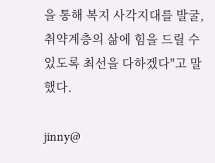을 통해 복지 사각지대를 발굴, 취약계층의 삶에 힘을 드릴 수 있도록 최선을 다하겠다"고 말했다.

jinny@